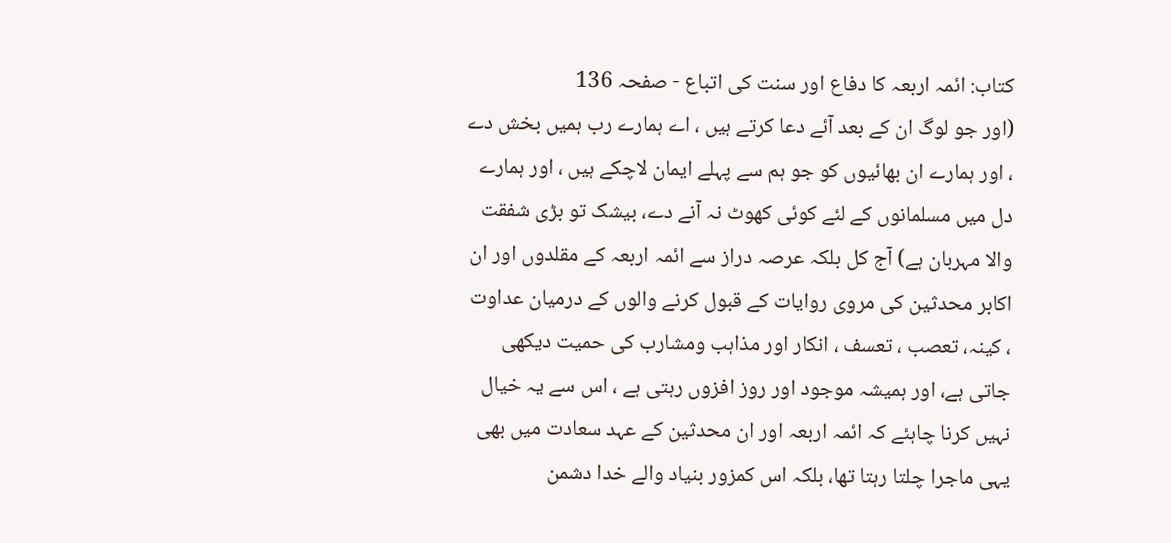کتاب: ائمہ اربعہ کا دفاع اور سنت کی اتباع - صفحہ 136
(اور جو لوگ ان کے بعد آئے دعا کرتے ہیں ، اے ہمارے رب ہمیں بخش دے ، اور ہمارے ان بھائیوں کو جو ہم سے پہلے ایمان لاچکے ہیں ، اور ہمارے دل میں مسلمانوں کے لئے کوئی کھوٹ نہ آنے دے، بیشک تو بڑی شفقت والا مہربان ہے) آج کل بلکہ عرصہ دراز سے ائمہ اربعہ کے مقلدوں اور ان اکابر محدثین کی مروی روایات کے قبول کرنے والوں کے درمیان عداوت ، کینہ، تعصب ، تعسف ، انکار اور مذاہب ومشارب کی حمیت دیکھی جاتی ہے، اور ہمیشہ موجود اور روز افزوں رہتی ہے ، اس سے یہ خیال نہیں کرنا چاہئے کہ ائمہ اربعہ اور ان محدثین کے عہد سعادت میں بھی یہی ماجرا چلتا رہتا تھا، بلکہ اس کمزور بنیاد والے خدا دشمن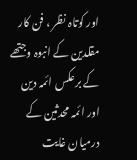اور کوتاہ نظر ، فن کار مقلدین کے انبوہ وجتھے کے برعکس ائمہ دین اور ائمہ محدثین کے درمیان غایت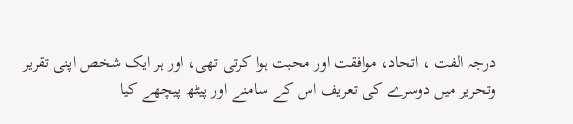درجہ الفت ، اتحاد، موافقت اور محبت ہوا کرتی تھی، اور ہر ایک شخص اپنی تقریر وتحریر میں دوسرے کی تعریف اس کے سامنے اور پیٹھ پیچھے کیا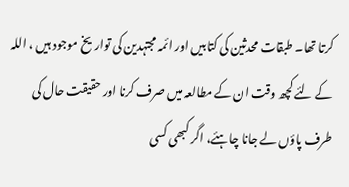کرتا تھا۔ طبقات محدثین کی کتابیں اور ائمہ مجتہدین کی تواریخ موجود ہیں ، اللہ کے لئے کچھ وقت ان کے مطالعہ میں صرف کرنا اور حقیقت حال کی طرف پاؤں لے جانا چاہئے، اگر کبھی کسی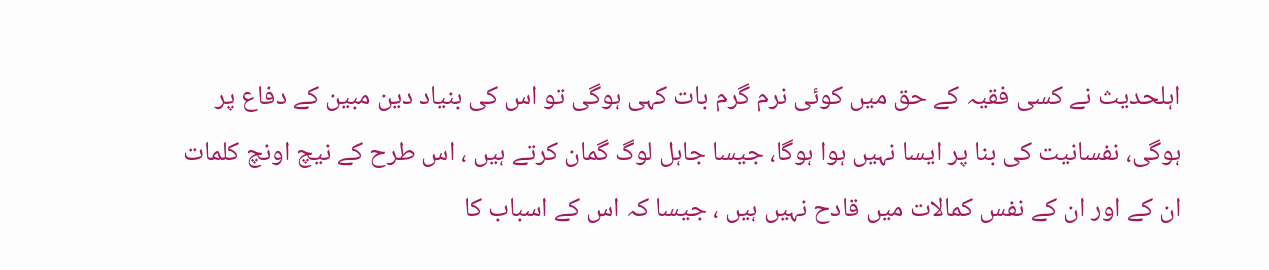اہلحدیث نے کسی فقیہ کے حق میں کوئی نرم گرم بات کہی ہوگی تو اس کی بنیاد دین مبین کے دفاع پر ہوگی، نفسانیت کی بنا پر ایسا نہیں ہوا ہوگا، جیسا جاہل لوگ گمان کرتے ہیں ، اس طرح کے نیچ اونچ کلمات ان کے اور ان کے نفس کمالات میں قادح نہیں ہیں ، جیسا کہ اس کے اسباب کا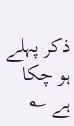ذکر پہلے ہو چکا ہے ؎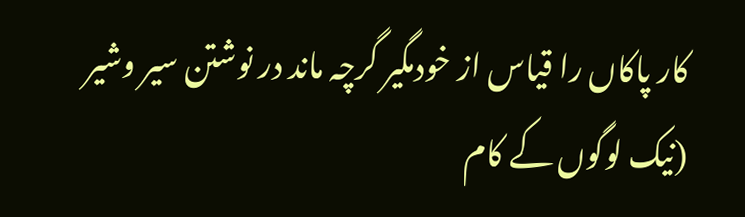کار پاکاں را قیاس از خودمگیر گرچہ ماند در نوشتن سیر وشیر (نیک لوگوں کے کام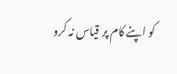کو اپنے کام پر قیاس نہ کرو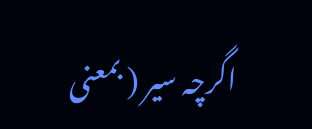اگرچہ سیر ( بمعنی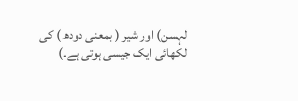لہسن) اور شیر ( بمعنی دودھ ) کی لکھائی ایک جیسی ہوتی ہے۔)